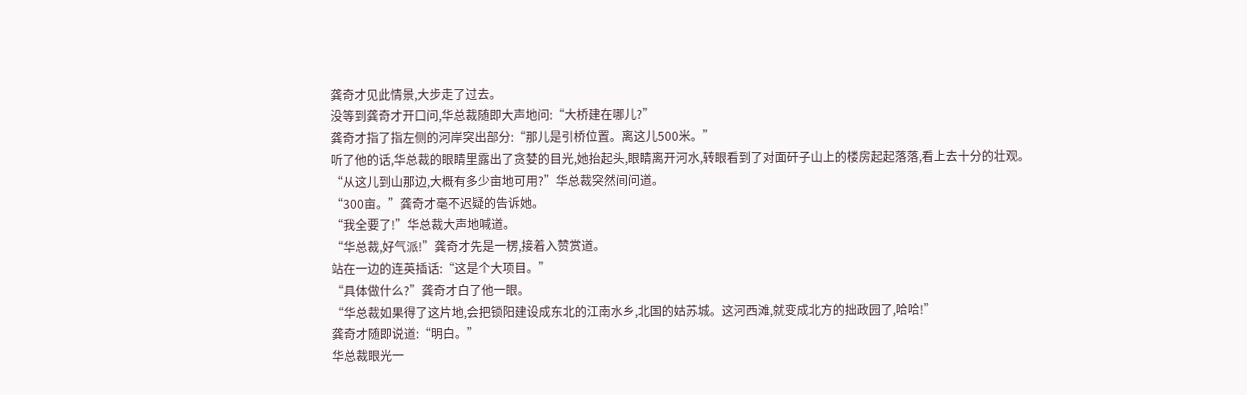龚奇才见此情景,大步走了过去。
没等到龚奇才开口问,华总裁随即大声地问:“大桥建在哪儿?”
龚奇才指了指左侧的河岸突出部分:“那儿是引桥位置。离这儿500米。”
听了他的话,华总裁的眼睛里露出了贪婪的目光,她抬起头,眼睛离开河水,转眼看到了对面矸子山上的楼房起起落落,看上去十分的壮观。
“从这儿到山那边,大概有多少亩地可用?”华总裁突然间问道。
“300亩。”龚奇才毫不迟疑的告诉她。
“我全要了!”华总裁大声地喊道。
“华总裁,好气派!”龚奇才先是一楞,接着入赞赏道。
站在一边的连英插话:“这是个大项目。”
“具体做什么?”龚奇才白了他一眼。
“华总裁如果得了这片地,会把锁阳建设成东北的江南水乡,北国的姑苏城。这河西滩,就变成北方的拙政园了,哈哈!”
龚奇才随即说道:“明白。”
华总裁眼光一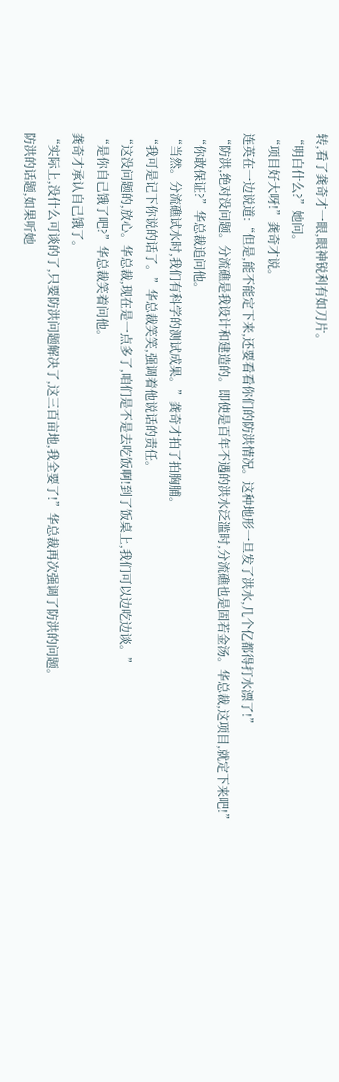转,看了龚奇才一眼,眼神锐利有如刀片。
“明白什么?”她问。
“项目好大呀!”龚奇才说。
连英在一边说道:“但是,能不能定下来,还要看看你们的防洪情况。这种地形一旦发了洪水,几个亿都得打水漂了!”
“防洪,绝对没问题。分流礁是我设计和建造的。即使是百年不遇的洪水泛滥时,分流礁也是固若金汤。华总裁,这项目,就定下来吧!”
“你敢保证?”华总裁追问他。
“当然。分流礁试水时,我们有科学的测试成果。”龚奇才拍了拍胸脯。
“我可是记下你说的话了。”华总裁笑笑,强调着他说话的责任。
“这没问题的,放心。华总裁,现在是一点多了,咱们是不是去吃饭啊!到了饭桌上,我们可以边吃边谈。”
“是你自己饿了吧?”华总裁笑着问他。
龚奇才承认自己饿了。
“实际上,没什么可谈的了,只要防洪问题解决了,这三百亩地,我全要了!”华总裁再次强调了防洪的问题。
防洪的话题,如果听她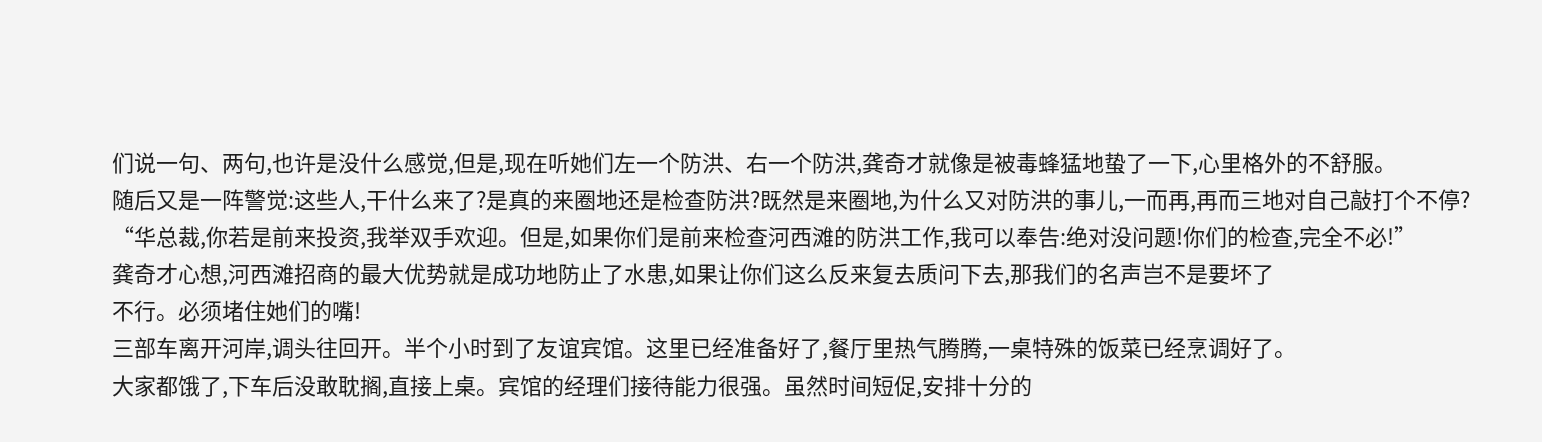们说一句、两句,也许是没什么感觉,但是,现在听她们左一个防洪、右一个防洪,龚奇才就像是被毒蜂猛地蛰了一下,心里格外的不舒服。
随后又是一阵警觉:这些人,干什么来了?是真的来圈地还是检查防洪?既然是来圈地,为什么又对防洪的事儿,一而再,再而三地对自己敲打个不停?
“华总裁,你若是前来投资,我举双手欢迎。但是,如果你们是前来检查河西滩的防洪工作,我可以奉告:绝对没问题!你们的检查,完全不必!”
龚奇才心想,河西滩招商的最大优势就是成功地防止了水患,如果让你们这么反来复去质问下去,那我们的名声岂不是要坏了
不行。必须堵住她们的嘴!
三部车离开河岸,调头往回开。半个小时到了友谊宾馆。这里已经准备好了,餐厅里热气腾腾,一桌特殊的饭菜已经烹调好了。
大家都饿了,下车后没敢耽搁,直接上桌。宾馆的经理们接待能力很强。虽然时间短促,安排十分的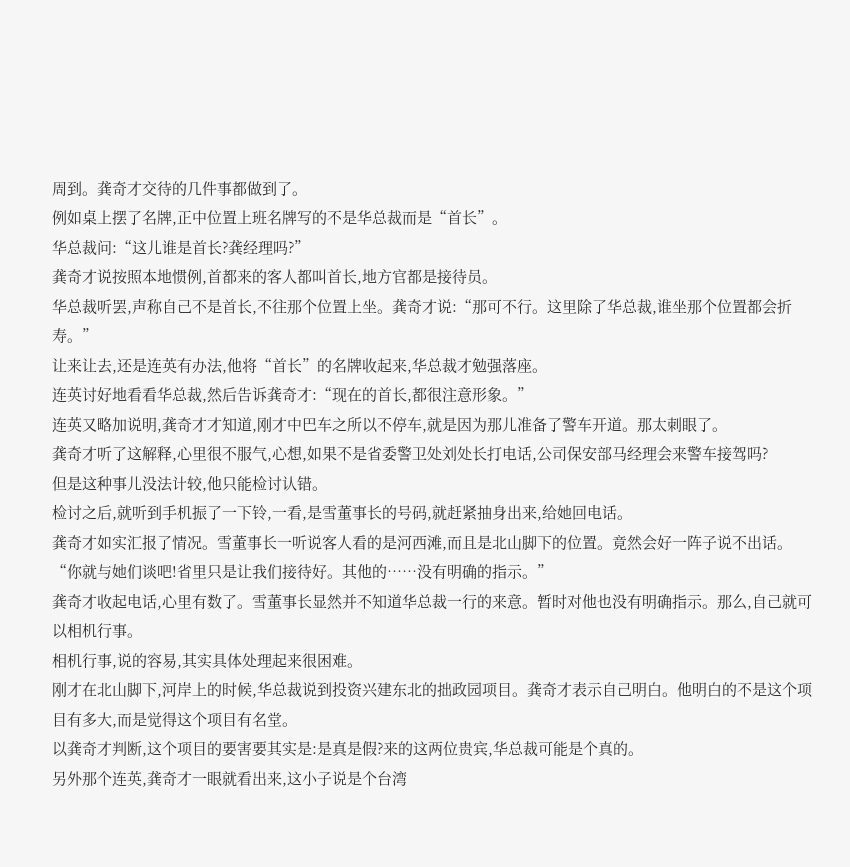周到。龚奇才交待的几件事都做到了。
例如桌上摆了名牌,正中位置上班名牌写的不是华总裁而是“首长”。
华总裁问:“这儿谁是首长?龚经理吗?”
龚奇才说按照本地惯例,首都来的客人都叫首长,地方官都是接待员。
华总裁听罢,声称自己不是首长,不往那个位置上坐。龚奇才说:“那可不行。这里除了华总裁,谁坐那个位置都会折寿。”
让来让去,还是连英有办法,他将“首长”的名牌收起来,华总裁才勉强落座。
连英讨好地看看华总裁,然后告诉龚奇才:“现在的首长,都很注意形象。”
连英又略加说明,龚奇才才知道,刚才中巴车之所以不停车,就是因为那儿准备了警车开道。那太刺眼了。
龚奇才听了这解释,心里很不服气,心想,如果不是省委警卫处刘处长打电话,公司保安部马经理会来警车接驾吗?
但是这种事儿没法计较,他只能检讨认错。
检讨之后,就听到手机振了一下铃,一看,是雪董事长的号码,就赶紧抽身出来,给她回电话。
龚奇才如实汇报了情况。雪董事长一听说客人看的是河西滩,而且是北山脚下的位置。竟然会好一阵子说不出话。
“你就与她们谈吧!省里只是让我们接待好。其他的……没有明确的指示。”
龚奇才收起电话,心里有数了。雪董事长显然并不知道华总裁一行的来意。暂时对他也没有明确指示。那么,自己就可以相机行事。
相机行事,说的容易,其实具体处理起来很困难。
刚才在北山脚下,河岸上的时候,华总裁说到投资兴建东北的拙政园项目。龚奇才表示自己明白。他明白的不是这个项目有多大,而是觉得这个项目有名堂。
以龚奇才判断,这个项目的要害要其实是:是真是假?来的这两位贵宾,华总裁可能是个真的。
另外那个连英,龚奇才一眼就看出来,这小子说是个台湾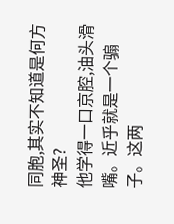同胞,其实不知道是何方神圣?
他学得一口京腔,油头滑嘴。近乎就是一个骟子。这两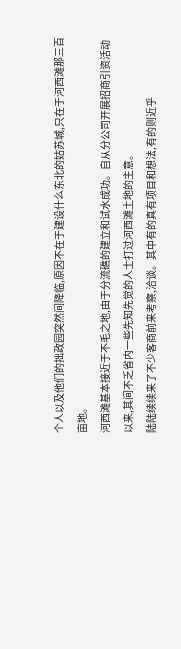个人以及他们的拙政园突然间降临,原因不在于建设什么东北的姑苏城,只在于河西滩那三百亩地。
河西滩基本接近于不毛之地,由于分流礁的建立和试水成功。自从分公司开展招商引资活动以来,其间不乏省内一些先知先觉的人士打过河西滩土地的主意。
陆陆续续来了不少客商前来考察,洽谈。其中有的真有项目和想法,有的则近乎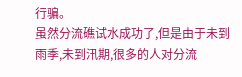行骗。
虽然分流礁试水成功了,但是由于未到雨季,未到汛期,很多的人对分流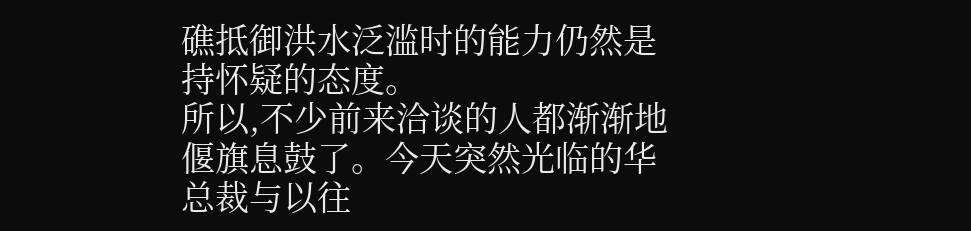礁抵御洪水泛滥时的能力仍然是持怀疑的态度。
所以,不少前来洽谈的人都渐渐地偃旗息鼓了。今天突然光临的华总裁与以往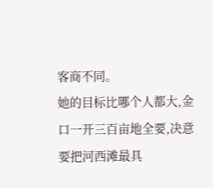客商不同。
她的目标比哪个人都大,金口一开三百亩地全要,决意要把河西滩最具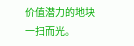价值潜力的地块一扫而光。